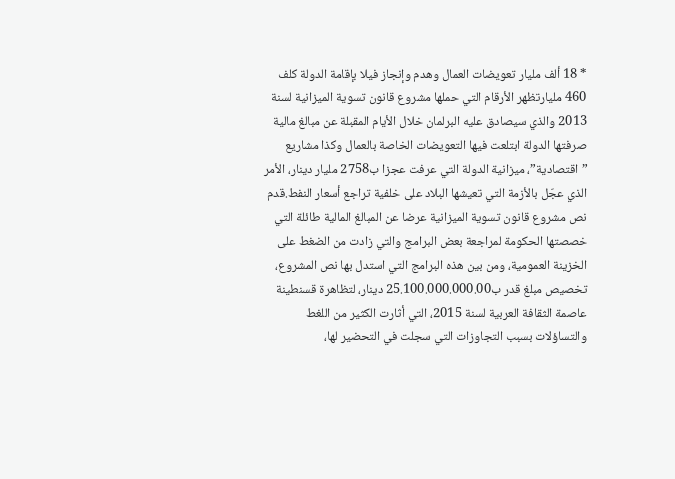* 18 ألف مليار تعويضات العمال وهدم وإنجاز فيلا بإقامة الدولة كلف 460 مليارتظهر الأرقام التي حملها مشروع قانون تسوية الميزانية لسنة 2013 والذي سيصادق عليه البرلمان خلال الأيام المقبلة عن مبالغ مالية صرفتها الدولة ابتلعت فيها التعويضات الخاصة بالعمال وكذا مشاريع ”اقتصادية”، ميزانية الدولة التي عرفت عجزا ب2758 مليار دينار، الأمر الذي عجّل بالأزمة التي تعيشها البلاد على خلفية تراجع أسعار النفط.قدم نص مشروع قانون تسوية الميزانية عرضا عن المبالغ المالية طائلة التي خصصتها الحكومة لمراجعة بعض البرامج والتي زادت من الضغط على الخزينة العمومية، ومن بين هذه البرامج التي استدل بها نص المشروع، تخصيص مبلغ قدر ب25.100.000.000.00 دينار، لتظاهرة قسنطينة عاصمة الثقافة العربية لسنة 2015، التي أثارت الكثير من اللغط والتساؤلات بسبب التجاوزات التي سجلت في التحضير لها،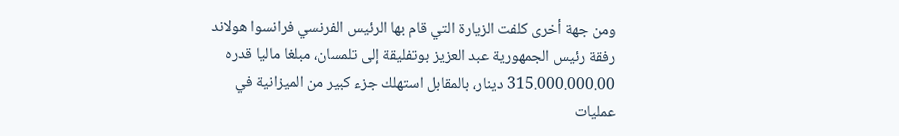ومن جهة أخرى كلفت الزيارة التي قام بها الرئيس الفرنسي فرانسوا هولاند رفقة رئيس الجمهورية عبد العزيز بوتفليقة إلى تلمسان، مبلغا ماليا قدره 315.000.000.00 دينار، بالمقابل استهلك جزء كبير من الميزانية في عمليات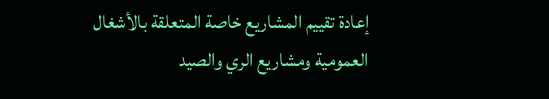إعادة تقييم المشاريع خاصة المتعلقة بالأشغال العمومية ومشاريع الري والصيد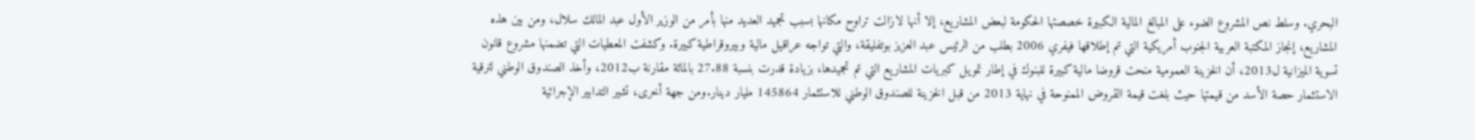البحري. وسلط نص المشروع الضوء على المبالغ المالية الكبيرة خصصتها الحكومة لبعض المشاريع، إلا أنها لازالت تراوح مكانها بسبب تجميد العديد منها بأمر من الوزير الأول عبد المالك سلال، ومن بين هذه المشاريع، إنجاز المكتبة العربية الجنوب أمريكية التي تم إطلاقها فيفري 2006 بطلب من الرئيس عبد العزيز بوتفليقة، والتي تواجه عراقيل مالية وبيروقراطية كبيرة. وكشفت المعطيات التي تضمنها مشروع قانون تسوية الميزانية ل2013، أن الخزينة العمومية منحت قروضا مالية كبيرة للبنوك في إطار تمويل كبريات المشاريع التي تم تجميدها، بزيادة قدرت بنسبة 27.88 بالمائة مقارنة ب2012، وأخذ الصندوق الوطني لترقية الاستثمار حصة الأسد من قيمتها حيث بلغت قيمة القروض الممنوحة في نهاية 2013 من قبل الخزينة للصندوق الوطني للاستثمار 145864 مليار دينار.ومن جهة أخرى، تشير التدابير الإجرائية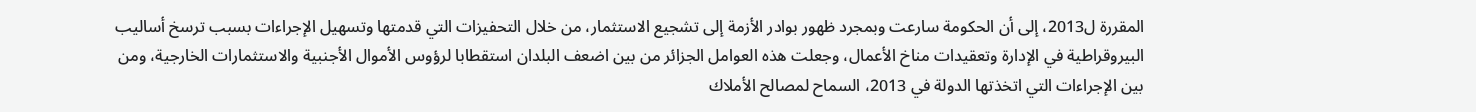المقررة ل2013، إلى أن الحكومة سارعت وبمجرد ظهور بوادر الأزمة إلى تشجيع الاستثمار، من خلال التحفيزات التي قدمتها وتسهيل الإجراءات بسبب ترسخ أساليب البيروقراطية في الإدارة وتعقيدات مناخ الأعمال، وجعلت هذه العوامل الجزائر من بين اضعف البلدان استقطابا لرؤوس الأموال الأجنبية والاستثمارات الخارجية، ومن بين الإجراءات التي اتخذتها الدولة في 2013، السماح لمصالح الأملاك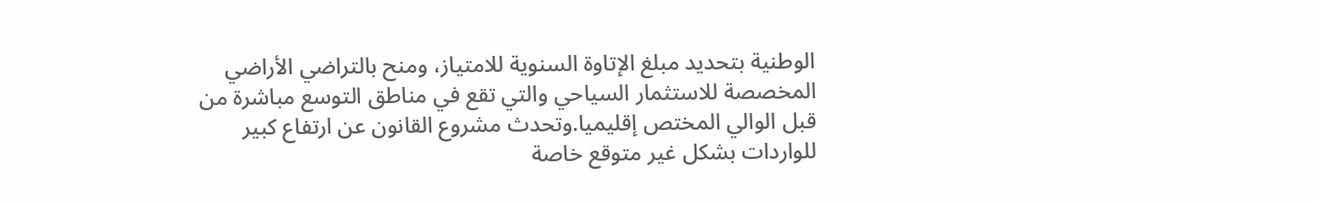الوطنية بتحديد مبلغ الإتاوة السنوية للامتياز، ومنح بالتراضي الأراضي المخصصة للاستثمار السياحي والتي تقع في مناطق التوسع مباشرة من قبل الوالي المختص إقليميا.وتحدث مشروع القانون عن ارتفاع كبير للواردات بشكل غير متوقع خاصة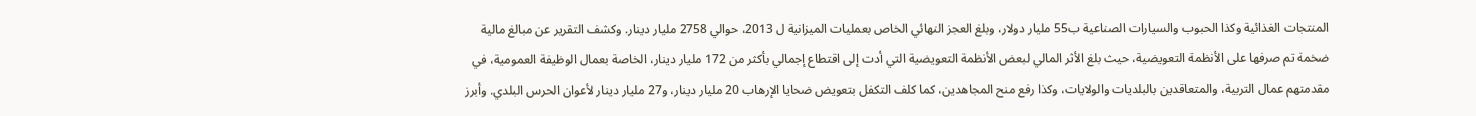المنتجات الغذائية وكذا الحبوب والسيارات الصناعية ب55 مليار دولار، وبلغ العجز النهائي الخاص بعمليات الميزانية ل 2013، حوالي 2758 مليار دينار. وكشف التقرير عن مبالغ مالية ضخمة تم صرفها على الأنظمة التعويضية، حيث بلغ الأثر المالي لبعض الأنظمة التعويضية التي أدت إلى اقتطاع إجمالي بأكثر من 172 مليار دينار، الخاصة بعمال الوظيفة العمومية، في مقدمتهم عمال التربية، والمتعاقدين بالبلديات والولايات، وكذا رفع منح المجاهدين، كما كلف التكفل بتعويض ضحايا الإرهاب 20 مليار دينار، و27 مليار دينار لأعوان الحرس البلدي. وأبرز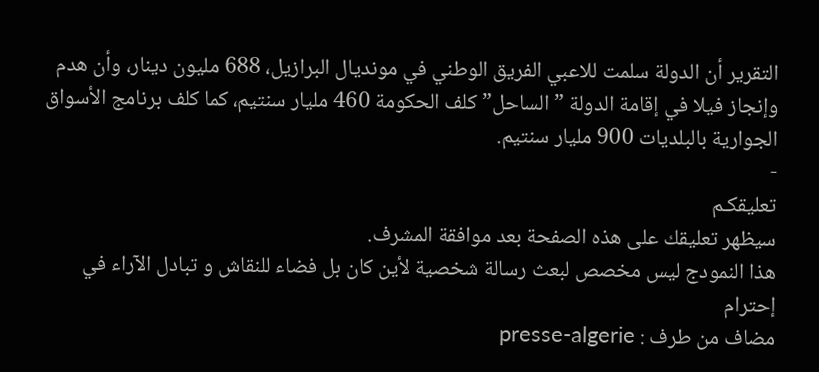التقرير أن الدولة سلمت للاعبي الفريق الوطني في مونديال البرازيل، 688 مليون دينار، وأن هدم وإنجاز فيلا في إقامة الدولة ”الساحل” كلف الحكومة 460 مليار سنتيم، كما كلف برنامج الأسواق الجوارية بالبلديات 900 مليار سنتيم.
-
تعليقكـم
سيظهر تعليقك على هذه الصفحة بعد موافقة المشرف.
هذا النمودج ليس مخصص لبعث رسالة شخصية لأين كان بل فضاء للنقاش و تبادل الآراء في إحترام
مضاف من طرف : presse-algerie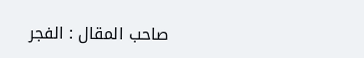صاحب المقال : الفجر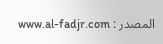المصدر : www.al-fadjr.com